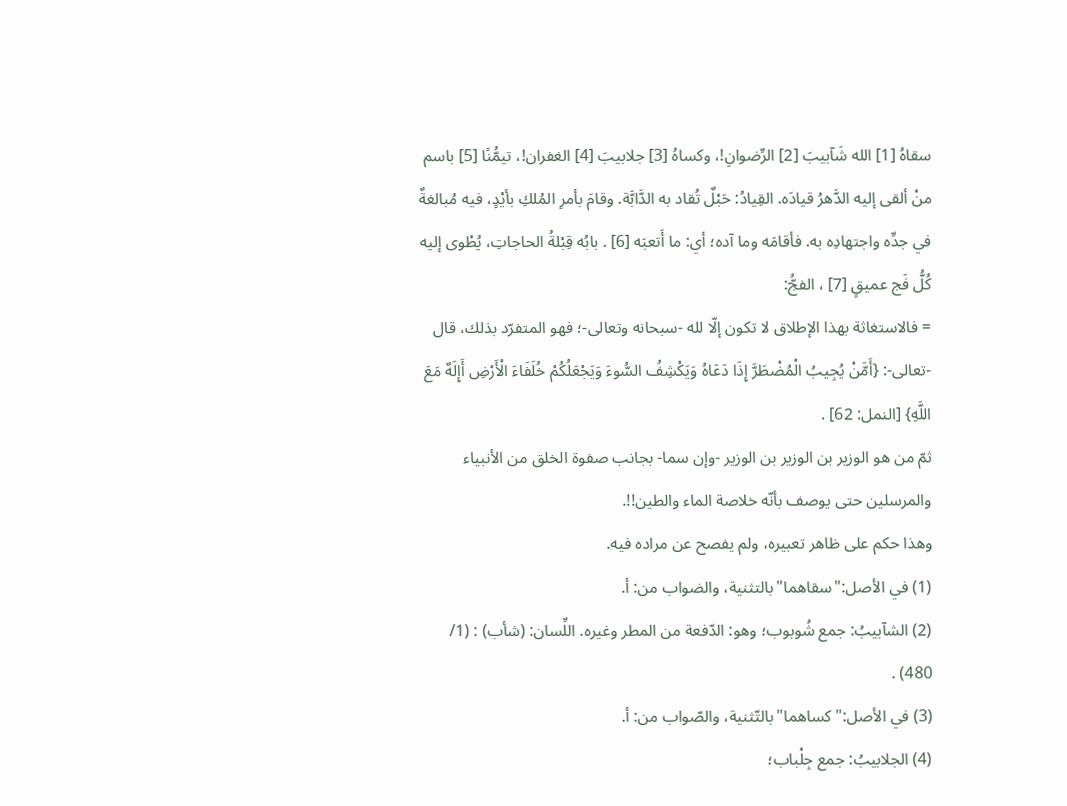سقاهُ [1] الله شَآبيبَ [2] الرِّضوانِ!، وكساهُ [3] جلابيبَ [4] الغفران!، تيمُّنًا [5] باسم منْ ألقى إليه الدَّهرُ قيادَه. القِيادُ: حَبْلٌ تُقاد به الدَّابَّة. وقامَ بأمرِ المُلكِ بأيْدٍ، فيه مُبالغةٌ في جدِّه واجتهادِه به. فأقامَه وما آده؛ أي: ما أَتعبَه [6] . بابُه قِبْلةُ الحاجاتِ، يُطْوى إليه كُلُّ فَج عميقٍ [7] ، الفجُّ:
= فالاستغاثة بهذا الإطلاق لا تكون إلّا لله -سبحانه وتعالى-؛ فهو المتفرّد بذلك، قال -تعالى-: {أَمَّنْ يُجِيبُ الْمُضْطَرَّ إِذَا دَعَاهُ وَيَكْشِفُ السُّوءَ وَيَجْعَلُكُمْ خُلَفَاءَ الْأَرْضِ أَإِلَهٌ مَعَ اللَّهِ} [النمل: 62] .
ثمّ من هو الوزير بن الوزير بن الوزير -وإن سما- بجانب صفوة الخلق من الأنبياء والمرسلين حتى يوصف بأنّه خلاصة الماء والطين!!.
وهذا حكم على ظاهر تعبيره، ولم يفصح عن مراده فيه.
(1) في الأصل:"سقاهما"بالتثنية، والضواب من: أ.
(2) الشآبيبُ: جمع شُوبوب؛ وهو: الدّفعة من المطر وغيره. اللِّسان: (شأب) : (1/ 480) .
(3) في الأصل:"كساهما"بالتّثنية، والصّواب من: أ.
(4) الجلابيبُ: جمع جِلْباب؛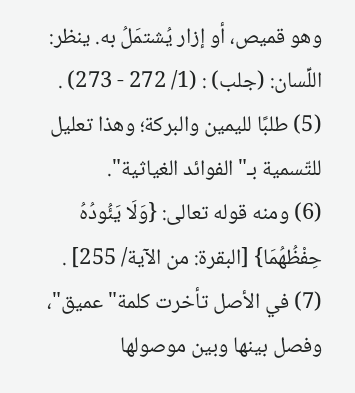وهو قميص، أو إزار يُشتمَلُ به. ينظر: اللِّسان: (جلب) : (1/ 272 - 273) .
(5) طلبًا لليمين والبركة؛ وهذا تعليل للتّسمية بـ"الفوائد الغياثية".
(6) ومنه قوله تعالى: {وَلَا يَئُودُهُ حِفْظُهُمَا} [البقرة: من الآية/ 255] .
(7) في الأصل تأخرت كلمة"عميق"، وفصل بينها وبين موصولها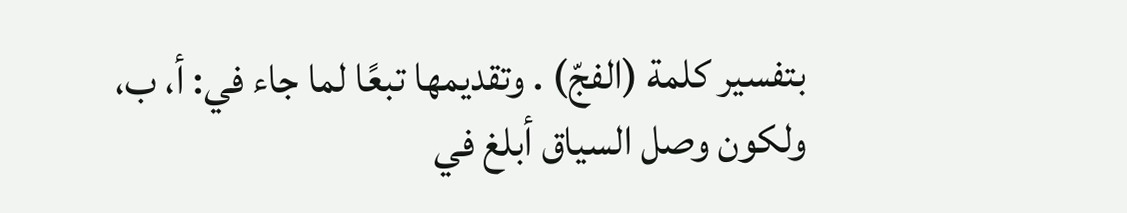بتفسير كلمة (الفجّ) . وتقديمها تبعًا لما جاء في: أ، ب، ولكون وصل السياق أبلغ في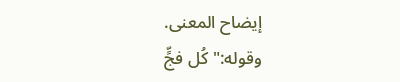إيضاح المعنى.
وقوله:"كُل فجٍّ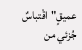عميقٍ"اقْتباسٌ جُزئي من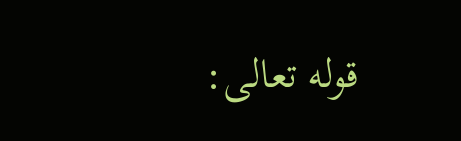قوله تعالى: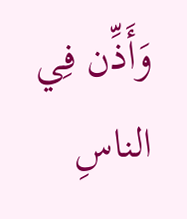وَأَذِّن فِي الناسِ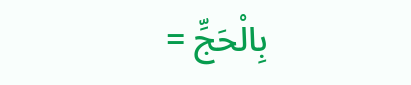بِالْحَجِّ =